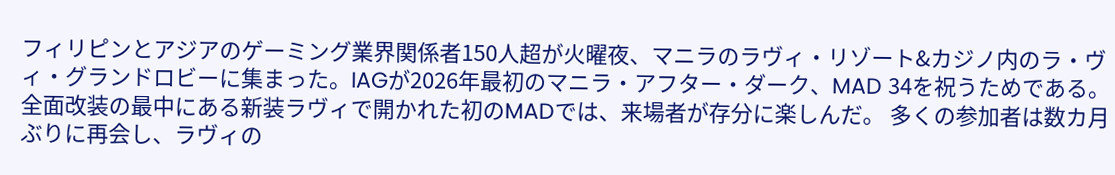フィリピンとアジアのゲーミング業界関係者150人超が火曜夜、マニラのラヴィ・リゾート&カジノ内のラ・ヴィ・グランドロビーに集まった。IAGが2026年最初のマニラ・アフター・ダーク、MAD 34を祝うためである。
全面改装の最中にある新装ラヴィで開かれた初のMADでは、来場者が存分に楽しんだ。 多くの参加者は数カ月ぶりに再会し、ラヴィの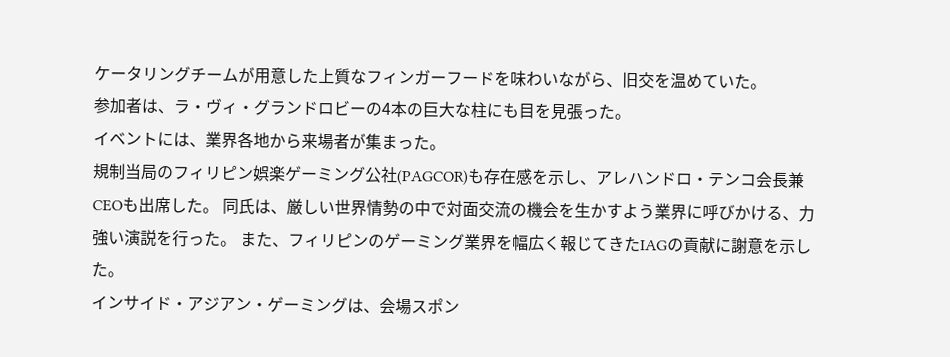ケータリングチームが用意した上質なフィンガーフードを味わいながら、旧交を温めていた。
参加者は、ラ・ヴィ・グランドロビーの4本の巨大な柱にも目を見張った。
イベントには、業界各地から来場者が集まった。
規制当局のフィリピン娯楽ゲーミング公社(PAGCOR)も存在感を示し、アレハンドロ・テンコ会長兼CEOも出席した。 同氏は、厳しい世界情勢の中で対面交流の機会を生かすよう業界に呼びかける、力強い演説を行った。 また、フィリピンのゲーミング業界を幅広く報じてきたIAGの貢献に謝意を示した。
インサイド・アジアン・ゲーミングは、会場スポン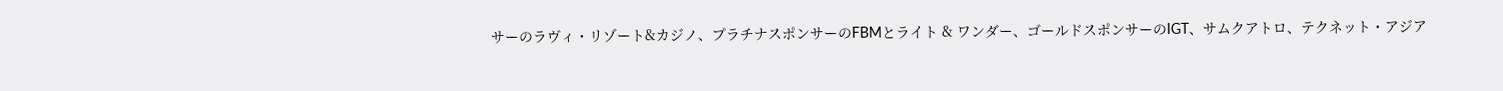サーのラヴィ・リゾート&カジノ、プラチナスポンサーのFBMとライト & ワンダー、ゴールドスポンサーのIGT、サムクアトロ、テクネット・アジア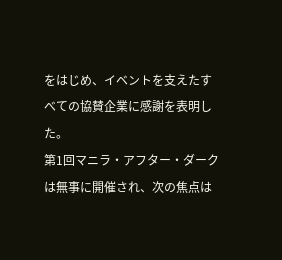をはじめ、イベントを支えたすべての協賛企業に感謝を表明した。
第1回マニラ・アフター・ダークは無事に開催され、次の焦点は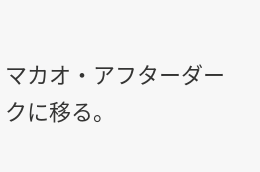マカオ・アフターダークに移る。